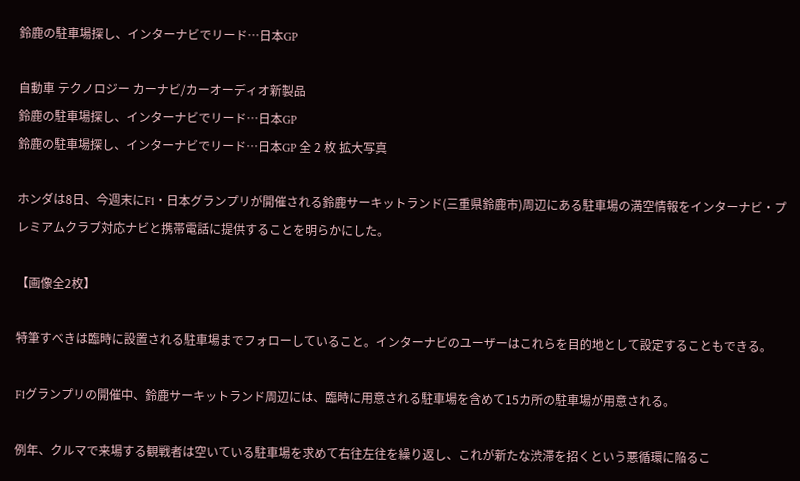鈴鹿の駐車場探し、インターナビでリード…日本GP

自動車 テクノロジー カーナビ/カーオーディオ新製品
鈴鹿の駐車場探し、インターナビでリード…日本GP
鈴鹿の駐車場探し、インターナビでリード…日本GP 全 2 枚 拡大写真

ホンダは8日、今週末にF1・日本グランプリが開催される鈴鹿サーキットランド(三重県鈴鹿市)周辺にある駐車場の満空情報をインターナビ・プレミアムクラブ対応ナビと携帯電話に提供することを明らかにした。

【画像全2枚】

特筆すべきは臨時に設置される駐車場までフォローしていること。インターナビのユーザーはこれらを目的地として設定することもできる。

F1グランプリの開催中、鈴鹿サーキットランド周辺には、臨時に用意される駐車場を含めて15カ所の駐車場が用意される。

例年、クルマで来場する観戦者は空いている駐車場を求めて右往左往を繰り返し、これが新たな渋滞を招くという悪循環に陥るこ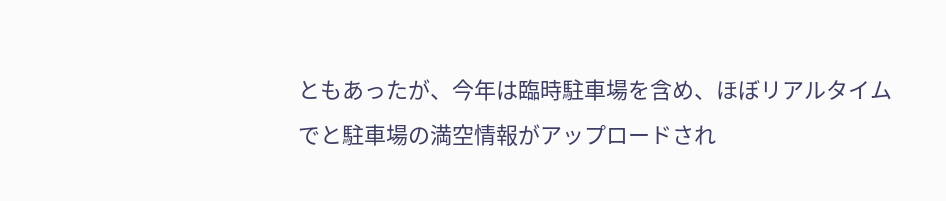ともあったが、今年は臨時駐車場を含め、ほぼリアルタイムでと駐車場の満空情報がアップロードされ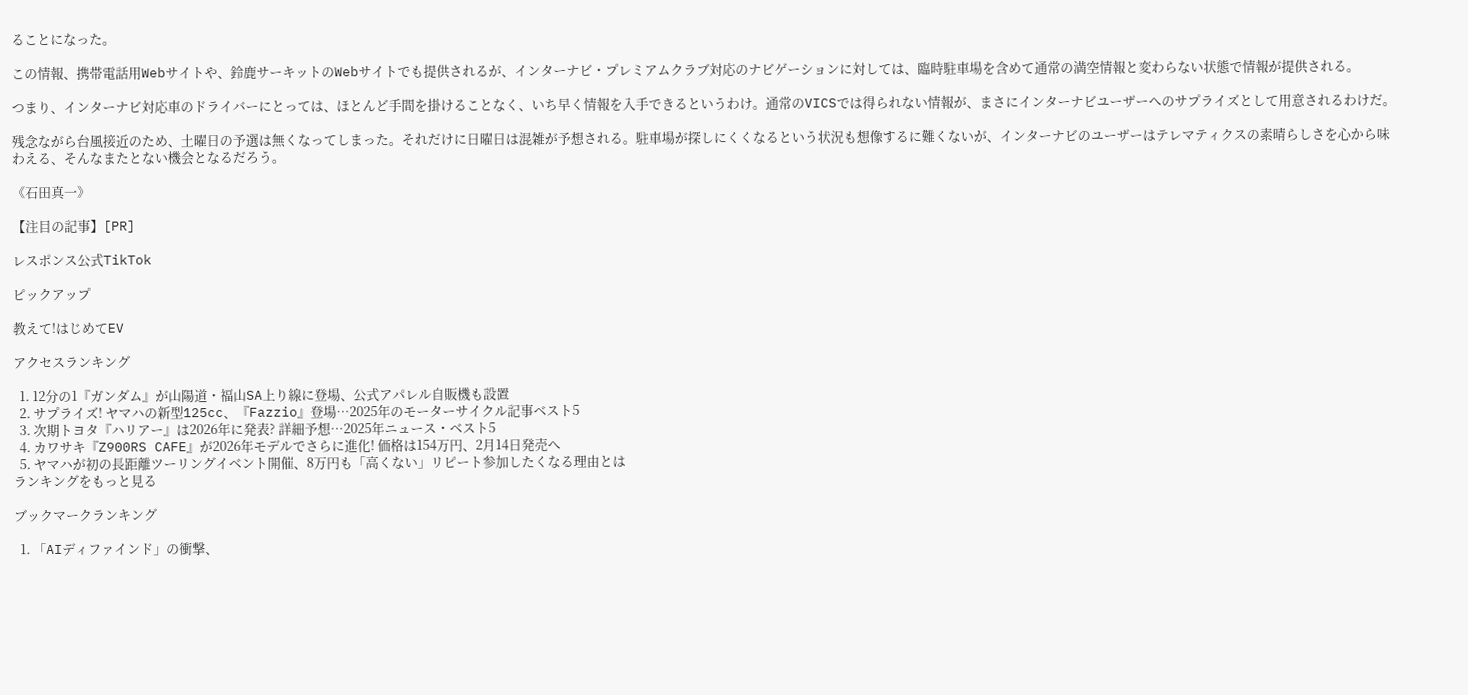ることになった。

この情報、携帯電話用Webサイトや、鈴鹿サーキットのWebサイトでも提供されるが、インターナビ・プレミアムクラブ対応のナビゲーションに対しては、臨時駐車場を含めて通常の満空情報と変わらない状態で情報が提供される。

つまり、インターナビ対応車のドライバーにとっては、ほとんど手間を掛けることなく、いち早く情報を入手できるというわけ。通常のVICSでは得られない情報が、まさにインターナビユーザーへのサプライズとして用意されるわけだ。

残念ながら台風接近のため、土曜日の予選は無くなってしまった。それだけに日曜日は混雑が予想される。駐車場が探しにくくなるという状況も想像するに難くないが、インターナビのユーザーはテレマティクスの素晴らしさを心から味わえる、そんなまたとない機会となるだろう。

《石田真一》

【注目の記事】[PR]

レスポンス公式TikTok

ピックアップ

教えて!はじめてEV

アクセスランキング

  1. 12分の1『ガンダム』が山陽道・福山SA上り線に登場、公式アパレル自販機も設置
  2. サプライズ! ヤマハの新型125cc、『Fazzio』登場…2025年のモーターサイクル記事ベスト5
  3. 次期トヨタ『ハリアー』は2026年に発表? 詳細予想…2025年ニュース・ベスト5
  4. カワサキ『Z900RS CAFE』が2026年モデルでさらに進化! 価格は154万円、2月14日発売へ
  5. ヤマハが初の長距離ツーリングイベント開催、8万円も「高くない」リピート参加したくなる理由とは
ランキングをもっと見る

ブックマークランキング

  1. 「AIディファインド」の衝撃、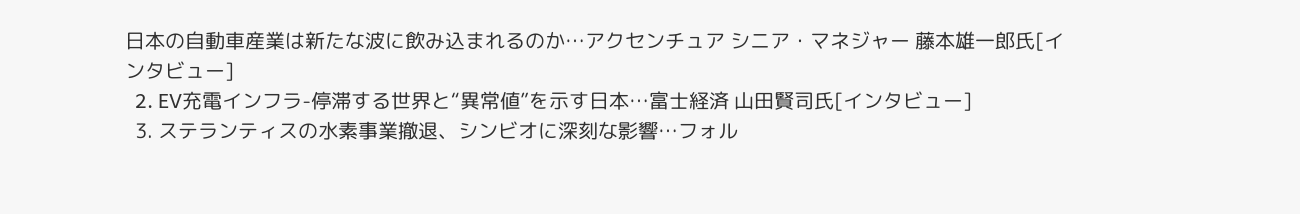日本の自動車産業は新たな波に飲み込まれるのか…アクセンチュア シニア・マネジャー 藤本雄一郎氏[インタビュー]
  2. EV充電インフラ-停滞する世界と“異常値”を示す日本…富士経済 山田賢司氏[インタビュー]
  3. ステランティスの水素事業撤退、シンビオに深刻な影響…フォル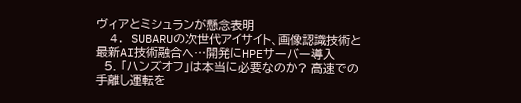ヴィアとミシュランが懸念表明
  4. SUBARUの次世代アイサイト、画像認識技術と最新AI技術融合へ…開発にHPEサーバー導入
  5. 「ハンズオフ」は本当に必要なのか? 高速での手離し運転を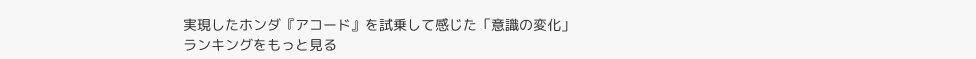実現したホンダ『アコード』を試乗して感じた「意識の変化」
ランキングをもっと見る